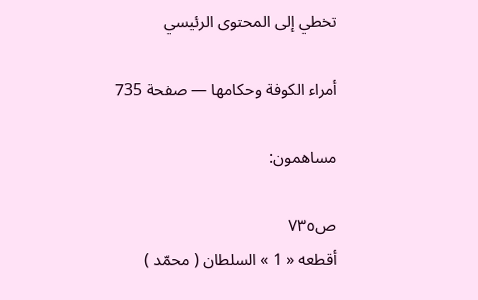تخطي إلى المحتوى الرئيسي

أمراء الكوفة وحكامها — صفحة 735

مساهمون:

ص٧٣٥
أقطعه « 1 » السلطان ( محمّد )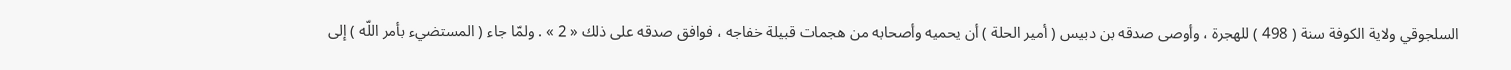السلجوقي ولاية الكوفة سنة ( 498 ) للهجرة ، وأوصى صدقه بن دبيس ( أمير الحلة ) أن يحميه وأصحابه من هجمات قبيلة خفاجه ، فوافق صدقه على ذلك « 2 » . ولمّا جاء ( المستضيء بأمر اللّه ) إلى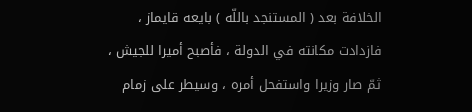الخلافة بعد ( المستنجد باللّه ) بايعه قايماز ، فازدادت مكانته في الدولة ، فأصبح أميرا للجيش ، ثمّ صار وزيرا واستفحل أمره ، وسيطر على زمام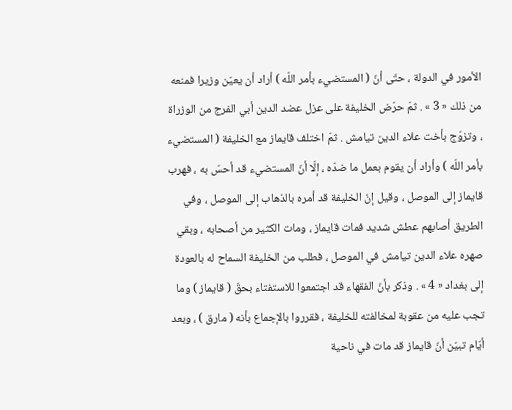الأمور في الدولة ، حتّى أنّ ( المستضيء بأمر اللّه ) أراد أن يعيّن وزيرا فمنعه من ذلك « 3 » . ثمّ حرّض الخليفة على عزل عضد الدين أبي الفرج من الوزراة ، وتزوّج بأخت علاء الدين تيامش . ثمّ اختلف قايماز مع الخليفة ( المستضيء بأمر اللّه ) وأراد أن يقوم بعمل ما ضدّه ، إلّا أنّ المستضيء قد أحسّ به ، فهرب قايماز إلى الموصل ، وقيل إنّ الخليفة قد أمره بالذهاب إلى الموصل ، وفي الطريق أصابهم عطش شديد فمات قايماز ، ومات الكثير من أصحابه ، وبقي صهره علاء الدين تيامش في الموصل ، فطلب من الخليفة السماح له بالعودة إلى بغداد « 4 » . وذكر بأنّ الفقهاء قد اجتمعوا للاستفتاء بحقّ ( قايماز ) وما تجب عليه من عقوبة لمخالفته للخليفة ، فقرروا بالإجماع بأنه ( مارق ) ، وبعد أيّام تبيّن أنّ قايماز قد مات في ناحية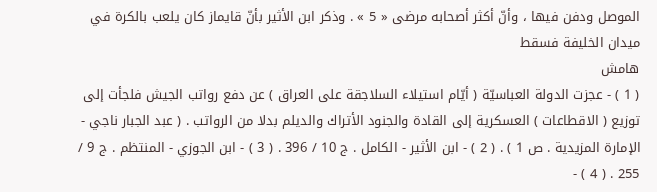الموصل ودفن فيها ، وأنّ أكثر أصحابه مرضى « 5 » . وذكر ابن الأثير بأنّ قايماز كان يلعب بالكرة في ميدان الخليفة فسقط
هامش
( 1 ) - عجزت الدولة العباسيّة ( أيّام استيلاء السلاجقة على العراق ) عن دفع رواتب الجيش فلجأت إلى توزيع ( الاقطاعات ) العسكرية إلى القادة والجنود الأتراك والديلم بدلا من الرواتب . ( عبد الجبار ناجي - الإمارة المزيدية . ص 1 ) . ( 2 ) - ابن الأثير - الكامل . ج 10 / 396 . ( 3 ) - ابن الجوزي - المنتظم . ج 9 / 255 . ( 4 ) -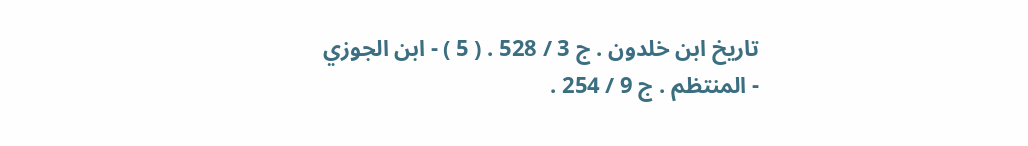تاريخ ابن خلدون . ج 3 / 528 . ( 5 ) - ابن الجوزي - المنتظم . ج 9 / 254 .